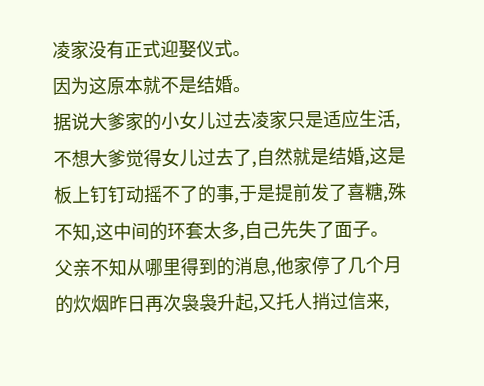凌家没有正式迎娶仪式。
因为这原本就不是结婚。
据说大爹家的小女儿过去凌家只是适应生活,不想大爹觉得女儿过去了,自然就是结婚,这是板上钉钉动摇不了的事,于是提前发了喜糖,殊不知,这中间的环套太多,自己先失了面子。
父亲不知从哪里得到的消息,他家停了几个月的炊烟昨日再次袅袅升起,又托人捎过信来,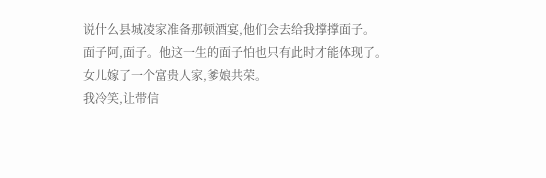说什么县城凌家准备那顿酒宴,他们会去给我撑撑面子。
面子阿,面子。他这一生的面子怕也只有此时才能体现了。
女儿嫁了一个富贵人家,爹娘共荣。
我冷笑,让带信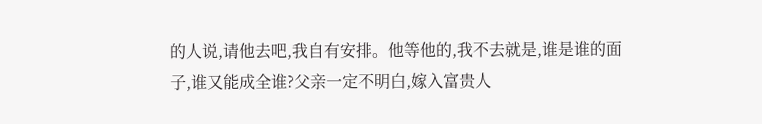的人说,请他去吧,我自有安排。他等他的,我不去就是,谁是谁的面子,谁又能成全谁?父亲一定不明白,嫁入富贵人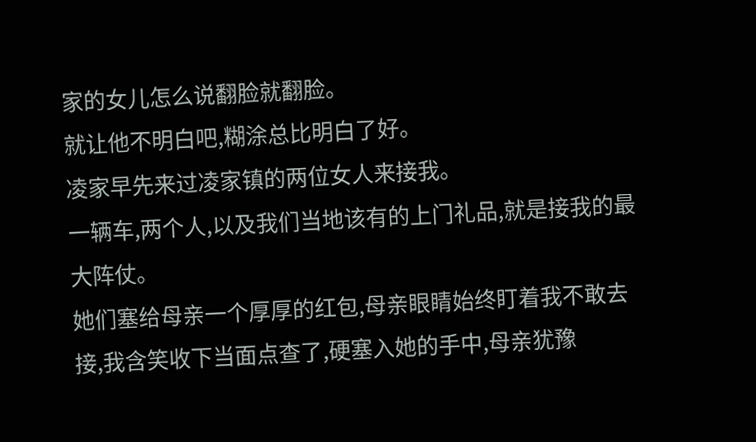家的女儿怎么说翻脸就翻脸。
就让他不明白吧,糊涂总比明白了好。
凌家早先来过凌家镇的两位女人来接我。
一辆车,两个人,以及我们当地该有的上门礼品,就是接我的最大阵仗。
她们塞给母亲一个厚厚的红包,母亲眼睛始终盯着我不敢去接,我含笑收下当面点查了,硬塞入她的手中,母亲犹豫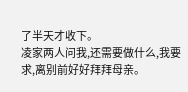了半天才收下。
凌家两人问我,还需要做什么,我要求,离别前好好拜拜母亲。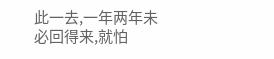此一去,一年两年未必回得来,就怕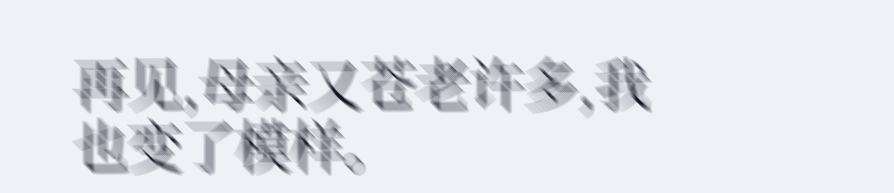再见,母亲又苍老许多,我也变了模样。